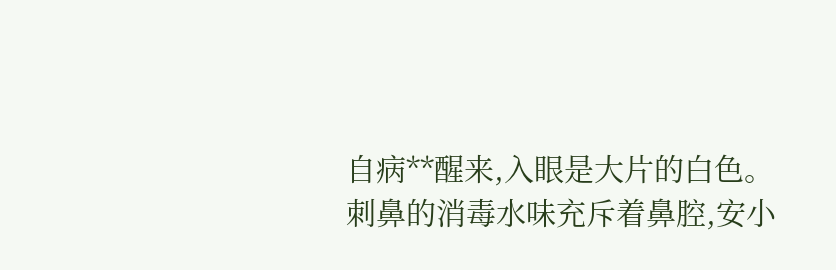自病**醒来,入眼是大片的白色。
刺鼻的消毒水味充斥着鼻腔,安小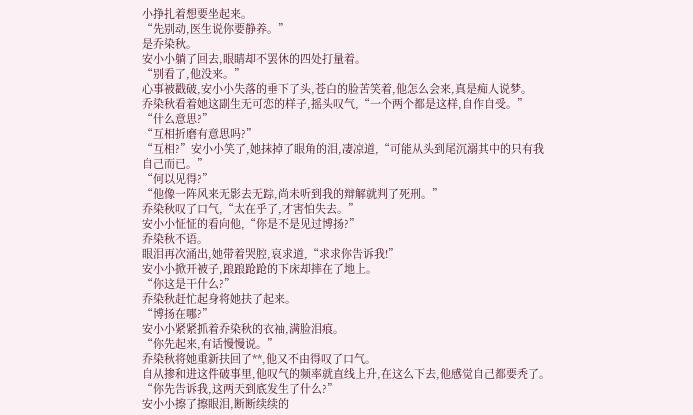小挣扎着想要坐起来。
“先别动,医生说你要静养。”
是乔染秋。
安小小躺了回去,眼睛却不罢休的四处打量着。
“别看了,他没来。”
心事被戳破,安小小失落的垂下了头,苍白的脸苦笑着,他怎么会来,真是痴人说梦。
乔染秋看着她这副生无可恋的样子,摇头叹气,“一个两个都是这样,自作自受。”
“什么意思?”
“互相折磨有意思吗?”
“互相?”安小小笑了,她抹掉了眼角的泪,凄凉道,“可能从头到尾沉溺其中的只有我自己而已。”
“何以见得?”
“他像一阵风来无影去无踪,尚未听到我的辩解就判了死刑。”
乔染秋叹了口气,“太在乎了,才害怕失去。”
安小小怔怔的看向他,“你是不是见过博扬?”
乔染秋不语。
眼泪再次涌出,她带着哭腔,哀求道,“求求你告诉我!”
安小小掀开被子,踉踉跄跄的下床却摔在了地上。
“你这是干什么?”
乔染秋赶忙起身将她扶了起来。
“博扬在哪?”
安小小紧紧抓着乔染秋的衣袖,满脸泪痕。
“你先起来,有话慢慢说。”
乔染秋将她重新扶回了**,他又不由得叹了口气。
自从掺和进这件破事里,他叹气的频率就直线上升,在这么下去,他感觉自己都要秃了。
“你先告诉我,这两天到底发生了什么?”
安小小擦了擦眼泪,断断续续的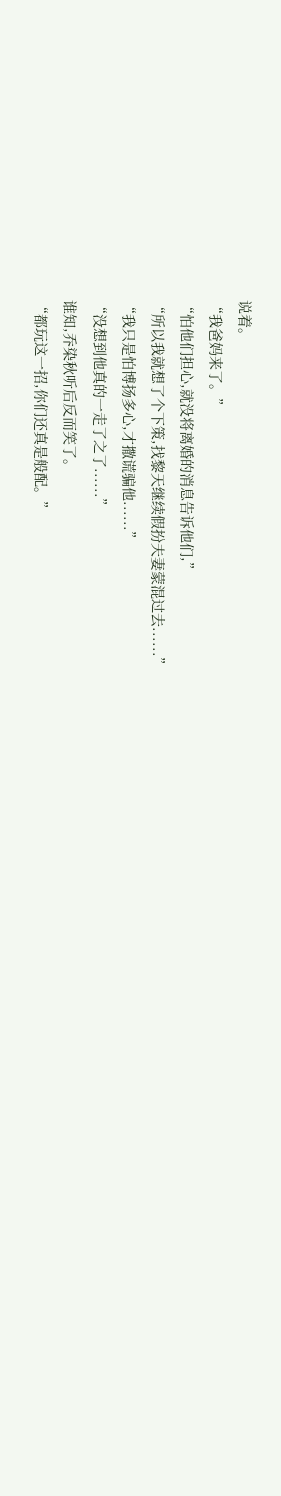说着。
“我爸妈来了。”
“怕他们担心,就没将离婚的消息告诉他们,”
“所以我就想了个下策,找黎天继续假扮夫妻蒙混过去......”
“我只是怕博扬多心,才撒谎骗他......”
“没想到他真的一走了之了......”
谁知,乔染秋听后反而笑了。
“都玩这一招,你们还真是般配。”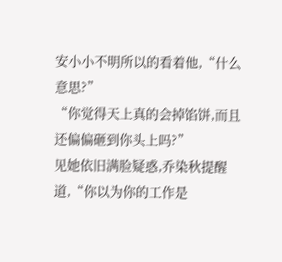安小小不明所以的看着他,“什么意思?”
“你觉得天上真的会掉馅饼,而且还偏偏砸到你头上吗?”
见她依旧满脸疑惑,乔染秋提醒道,“你以为你的工作是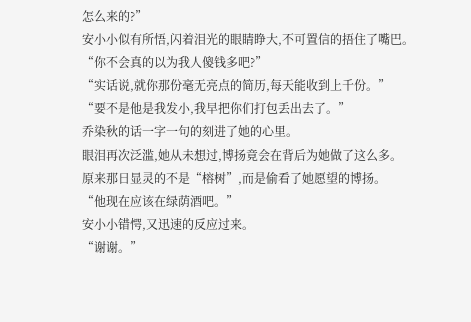怎么来的?”
安小小似有所悟,闪着泪光的眼睛睁大,不可置信的捂住了嘴巴。
“你不会真的以为我人傻钱多吧?”
“实话说,就你那份毫无亮点的简历,每天能收到上千份。”
“要不是他是我发小,我早把你们打包丢出去了。”
乔染秋的话一字一句的刻进了她的心里。
眼泪再次泛滥,她从未想过,博扬竟会在背后为她做了这么多。
原来那日显灵的不是“榕树”,而是偷看了她愿望的博扬。
“他现在应该在绿荫酒吧。”
安小小错愕,又迅速的反应过来。
“谢谢。”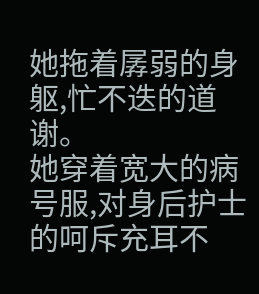她拖着孱弱的身躯,忙不迭的道谢。
她穿着宽大的病号服,对身后护士的呵斥充耳不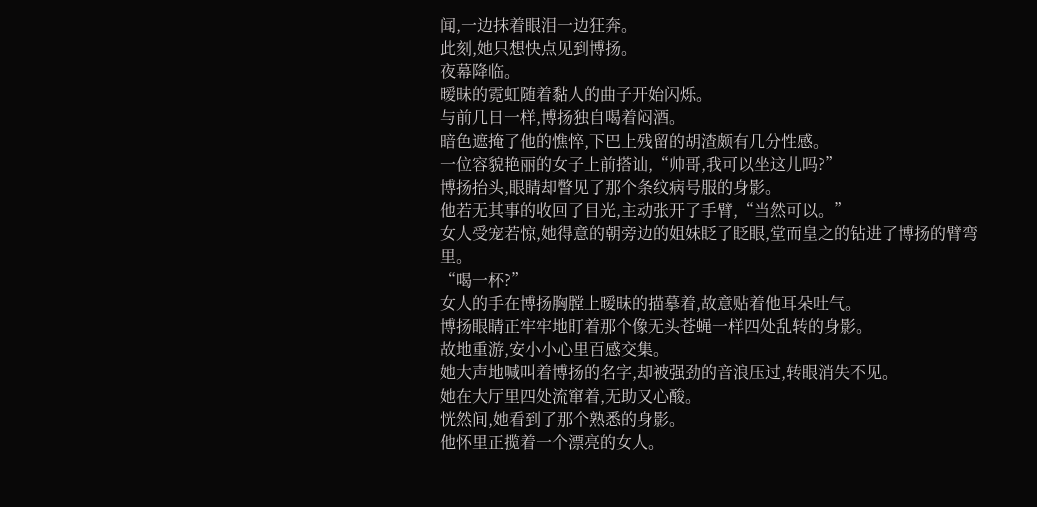闻,一边抹着眼泪一边狂奔。
此刻,她只想快点见到博扬。
夜幕降临。
暧昧的霓虹随着黏人的曲子开始闪烁。
与前几日一样,博扬独自喝着闷酒。
暗色遮掩了他的憔悴,下巴上残留的胡渣颇有几分性感。
一位容貌艳丽的女子上前搭讪,“帅哥,我可以坐这儿吗?”
博扬抬头,眼睛却瞥见了那个条纹病号服的身影。
他若无其事的收回了目光,主动张开了手臂,“当然可以。”
女人受宠若惊,她得意的朝旁边的姐妹眨了眨眼,堂而皇之的钻进了博扬的臂弯里。
“喝一杯?”
女人的手在博扬胸膛上暧昧的描摹着,故意贴着他耳朵吐气。
博扬眼睛正牢牢地盯着那个像无头苍蝇一样四处乱转的身影。
故地重游,安小小心里百感交集。
她大声地喊叫着博扬的名字,却被强劲的音浪压过,转眼消失不见。
她在大厅里四处流窜着,无助又心酸。
恍然间,她看到了那个熟悉的身影。
他怀里正揽着一个漂亮的女人。